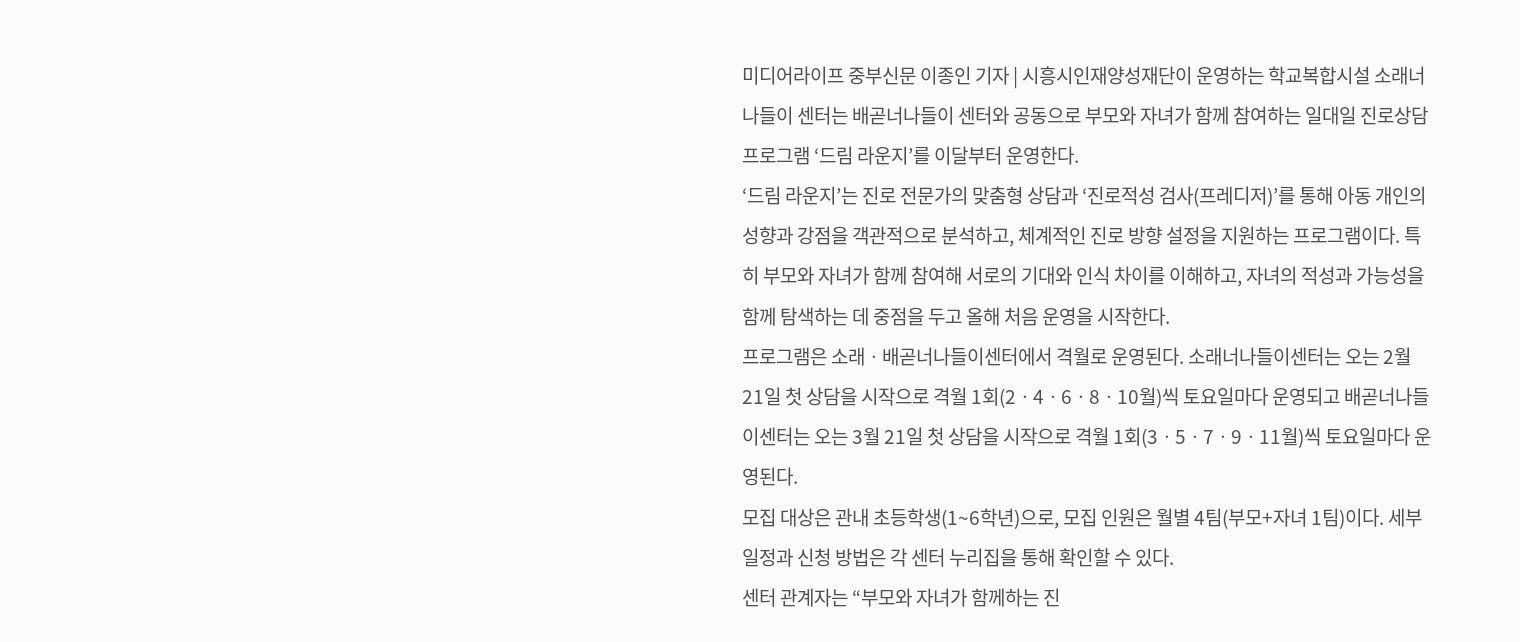미디어라이프 중부신문 이종인 기자 | 시흥시인재양성재단이 운영하는 학교복합시설 소래너나들이 센터는 배곧너나들이 센터와 공동으로 부모와 자녀가 함께 참여하는 일대일 진로상담 프로그램 ‘드림 라운지’를 이달부터 운영한다.
‘드림 라운지’는 진로 전문가의 맞춤형 상담과 ‘진로적성 검사(프레디저)’를 통해 아동 개인의 성향과 강점을 객관적으로 분석하고, 체계적인 진로 방향 설정을 지원하는 프로그램이다. 특히 부모와 자녀가 함께 참여해 서로의 기대와 인식 차이를 이해하고, 자녀의 적성과 가능성을 함께 탐색하는 데 중점을 두고 올해 처음 운영을 시작한다.
프로그램은 소래ㆍ배곧너나들이센터에서 격월로 운영된다. 소래너나들이센터는 오는 2월 21일 첫 상담을 시작으로 격월 1회(2ㆍ4ㆍ6ㆍ8ㆍ10월)씩 토요일마다 운영되고 배곧너나들이센터는 오는 3월 21일 첫 상담을 시작으로 격월 1회(3ㆍ5ㆍ7ㆍ9ㆍ11월)씩 토요일마다 운영된다.
모집 대상은 관내 초등학생(1~6학년)으로, 모집 인원은 월별 4팀(부모+자녀 1팀)이다. 세부 일정과 신청 방법은 각 센터 누리집을 통해 확인할 수 있다.
센터 관계자는 “부모와 자녀가 함께하는 진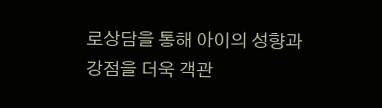로상담을 통해 아이의 성향과 강점을 더욱 객관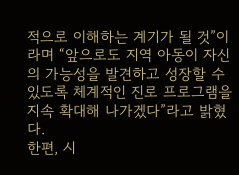적으로 이해하는 계기가 될 것”이라며 “앞으로도 지역 아동이 자신의 가능성을 발견하고 성장할 수 있도록 체계적인 진로 프로그램을 지속 확대해 나가겠다”라고 밝혔다.
한편, 시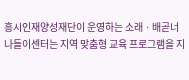흥시인재양성재단이 운영하는 소래ㆍ배곧너나들이센터는 지역 맞춤형 교육 프로그램을 지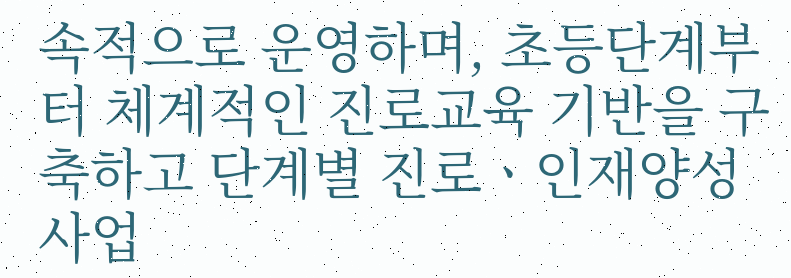속적으로 운영하며, 초등단계부터 체계적인 진로교육 기반을 구축하고 단계별 진로ㆍ인재양성 사업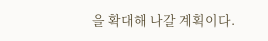을 확대해 나갈 계획이다.